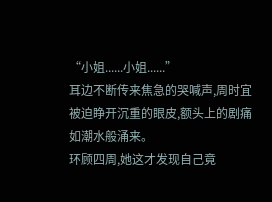“小姐......小姐......”
耳边不断传来焦急的哭喊声,周时宜被迫睁开沉重的眼皮,额头上的剧痛如潮水般涌来。
环顾四周,她这才发现自己竟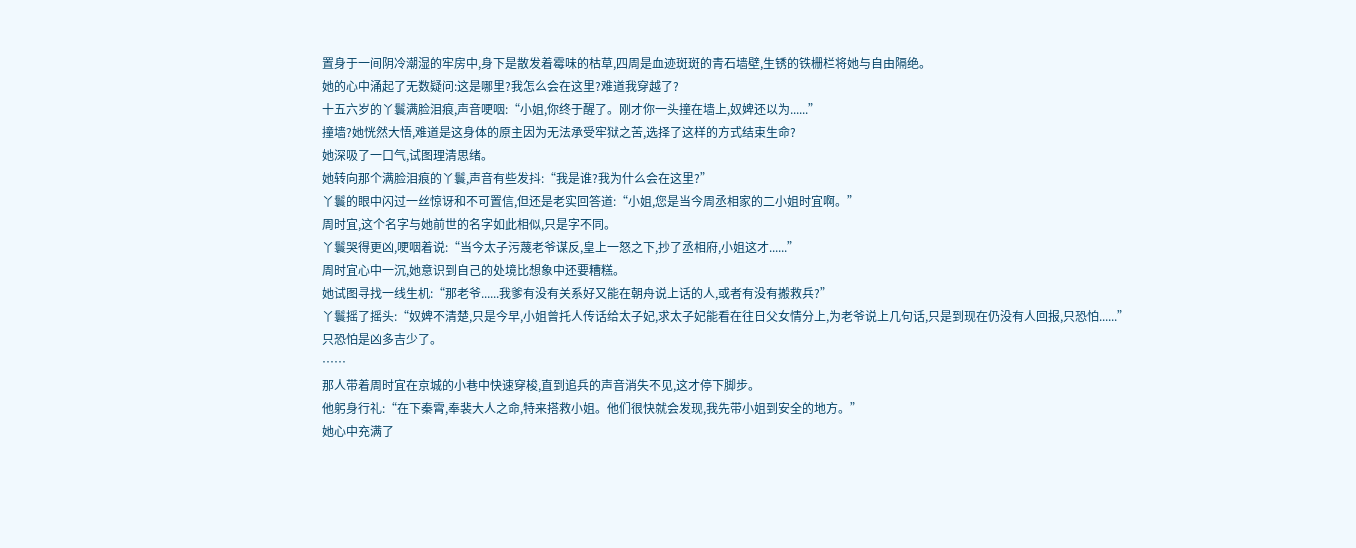置身于一间阴冷潮湿的牢房中,身下是散发着霉味的枯草,四周是血迹斑斑的青石墙壁,生锈的铁栅栏将她与自由隔绝。
她的心中涌起了无数疑问:这是哪里?我怎么会在这里?难道我穿越了?
十五六岁的丫鬟满脸泪痕,声音哽咽:“小姐,你终于醒了。刚才你一头撞在墙上,奴婢还以为......”
撞墙?她恍然大悟,难道是这身体的原主因为无法承受牢狱之苦,选择了这样的方式结束生命?
她深吸了一口气,试图理清思绪。
她转向那个满脸泪痕的丫鬟,声音有些发抖:“我是谁?我为什么会在这里?”
丫鬟的眼中闪过一丝惊讶和不可置信,但还是老实回答道:“小姐,您是当今周丞相家的二小姐时宜啊。”
周时宜,这个名字与她前世的名字如此相似,只是字不同。
丫鬟哭得更凶,哽咽着说:“当今太子污蔑老爷谋反,皇上一怒之下,抄了丞相府,小姐这才......”
周时宜心中一沉,她意识到自己的处境比想象中还要糟糕。
她试图寻找一线生机:“那老爷......我爹有没有关系好又能在朝舟说上话的人,或者有没有搬救兵?”
丫鬟摇了摇头:“奴婢不清楚,只是今早,小姐曾托人传话给太子妃,求太子妃能看在往日父女情分上,为老爷说上几句话,只是到现在仍没有人回报,只恐怕......”
只恐怕是凶多吉少了。
……
那人带着周时宜在京城的小巷中快速穿梭,直到追兵的声音消失不见,这才停下脚步。
他躬身行礼:“在下秦霄,奉裴大人之命,特来搭救小姐。他们很快就会发现,我先带小姐到安全的地方。”
她心中充满了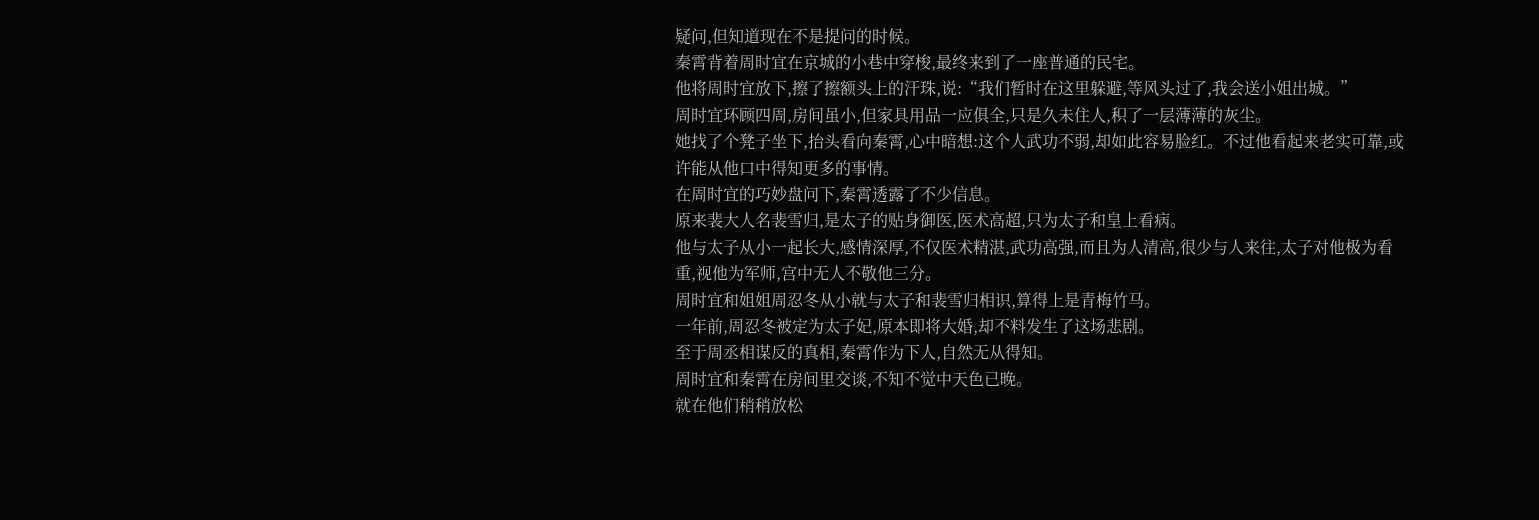疑问,但知道现在不是提问的时候。
秦霄背着周时宜在京城的小巷中穿梭,最终来到了一座普通的民宅。
他将周时宜放下,擦了擦额头上的汗珠,说:“我们暂时在这里躲避,等风头过了,我会送小姐出城。”
周时宜环顾四周,房间虽小,但家具用品一应俱全,只是久未住人,积了一层薄薄的灰尘。
她找了个凳子坐下,抬头看向秦霄,心中暗想:这个人武功不弱,却如此容易脸红。不过他看起来老实可靠,或许能从他口中得知更多的事情。
在周时宜的巧妙盘问下,秦霄透露了不少信息。
原来裴大人名裴雪归,是太子的贴身御医,医术高超,只为太子和皇上看病。
他与太子从小一起长大,感情深厚,不仅医术精湛,武功高强,而且为人清高,很少与人来往,太子对他极为看重,视他为军师,宫中无人不敬他三分。
周时宜和姐姐周忍冬从小就与太子和裴雪归相识,算得上是青梅竹马。
一年前,周忍冬被定为太子妃,原本即将大婚,却不料发生了这场悲剧。
至于周丞相谋反的真相,秦霄作为下人,自然无从得知。
周时宜和秦霄在房间里交谈,不知不觉中天色已晚。
就在他们稍稍放松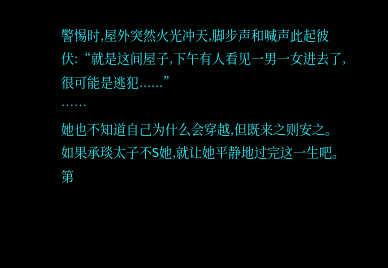警惕时,屋外突然火光冲天,脚步声和喊声此起彼伏:“就是这间屋子,下午有人看见一男一女进去了,很可能是逃犯......”
……
她也不知道自己为什么会穿越,但既来之则安之。
如果承琰太子不S她,就让她平静地过完这一生吧。
第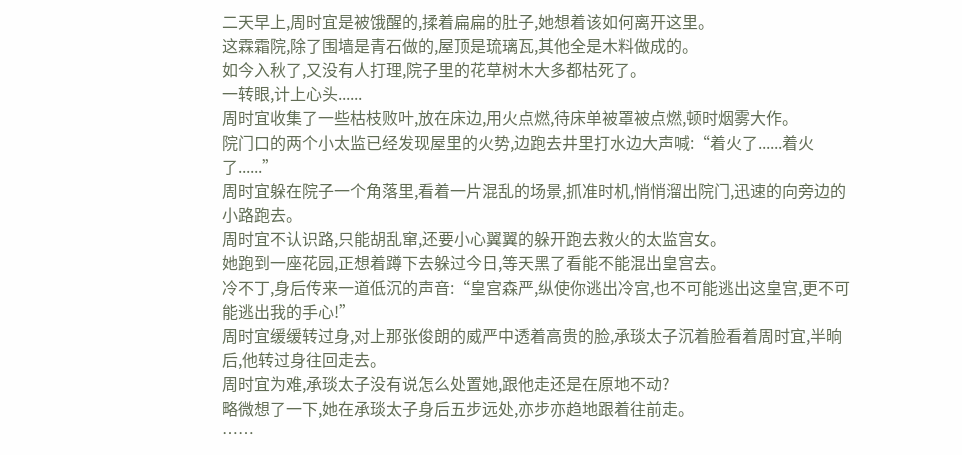二天早上,周时宜是被饿醒的,揉着扁扁的肚子,她想着该如何离开这里。
这霖霜院,除了围墙是青石做的,屋顶是琉璃瓦,其他全是木料做成的。
如今入秋了,又没有人打理,院子里的花草树木大多都枯死了。
一转眼,计上心头......
周时宜收集了一些枯枝败叶,放在床边,用火点燃,待床单被罩被点燃,顿时烟雾大作。
院门口的两个小太监已经发现屋里的火势,边跑去井里打水边大声喊:“着火了......着火了......”
周时宜躲在院子一个角落里,看着一片混乱的场景,抓准时机,悄悄溜出院门,迅速的向旁边的小路跑去。
周时宜不认识路,只能胡乱窜,还要小心翼翼的躲开跑去救火的太监宫女。
她跑到一座花园,正想着蹲下去躲过今日,等天黑了看能不能混出皇宫去。
冷不丁,身后传来一道低沉的声音:“皇宫森严,纵使你逃出冷宫,也不可能逃出这皇宫,更不可能逃出我的手心!”
周时宜缓缓转过身,对上那张俊朗的威严中透着高贵的脸,承琰太子沉着脸看着周时宜,半晌后,他转过身往回走去。
周时宜为难,承琰太子没有说怎么处置她,跟他走还是在原地不动?
略微想了一下,她在承琰太子身后五步远处,亦步亦趋地跟着往前走。
……